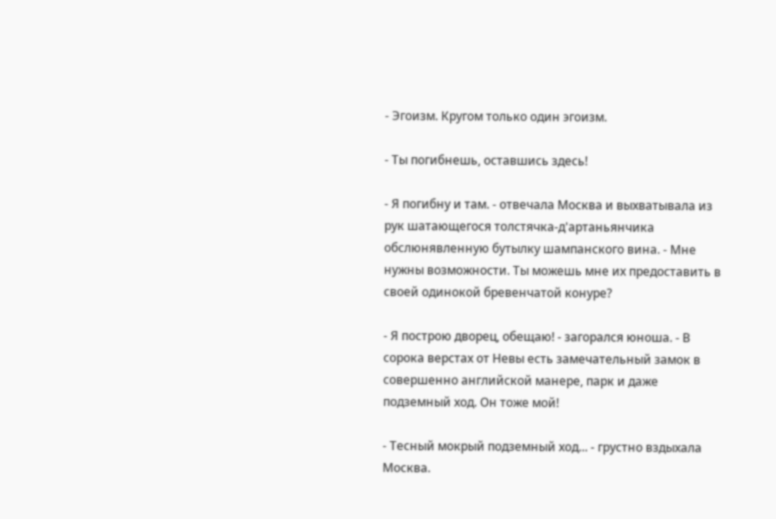- Эгоизм. Кругом только один эгоизм.

- Ты погибнешь, оставшись здесь!

- Я погибну и там. - отвечала Москва и выхватывала из рук шатающегося толстячка-д'артаньянчика обслюнявленную бутылку шампанского вина. - Мне нужны возможности. Ты можешь мне их предоставить в своей одинокой бревенчатой конуре?

- Я построю дворец, обещаю! - загорался юноша. - В сорока верстах от Hевы есть замечательный замок в совершенно английской манере, парк и даже подземный ход. Он тоже мой!

- Тесный мокрый подземный ход... - грустно вздыхала Москва.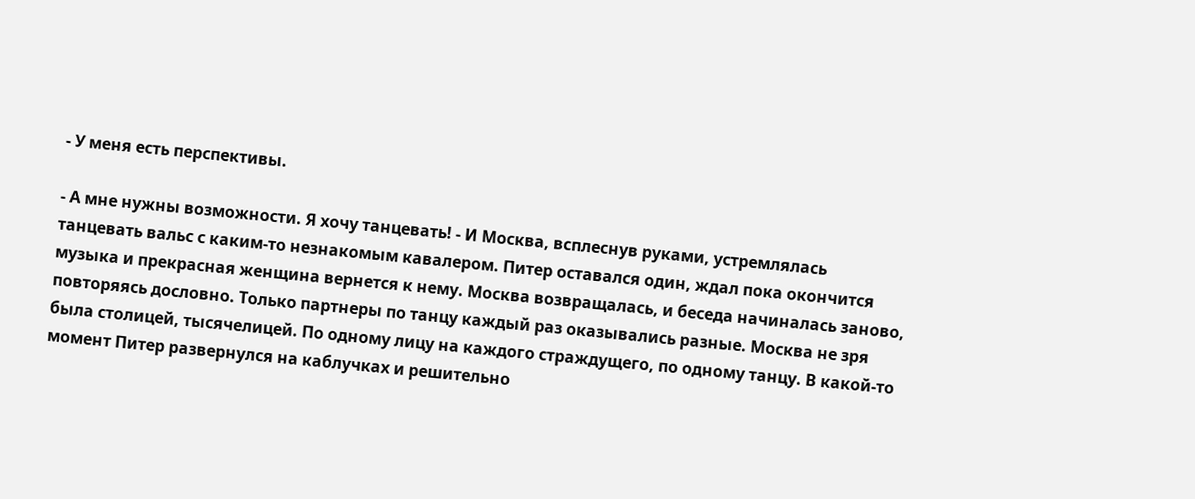- У меня есть перспективы.

- А мне нужны возможности. Я хочу танцевать! - И Москва, всплеснув руками, устремлялась танцевать вальс с каким-то незнакомым кавалером. Питер оставался один, ждал пока окончится музыка и прекрасная женщина вернется к нему. Москва возвращалась, и беседа начиналась заново, повторяясь дословно. Только партнеры по танцу каждый раз оказывались разные. Москва не зря была столицей, тысячелицей. По одному лицу на каждого страждущего, по одному танцу. В какой-то момент Питер развернулся на каблучках и решительно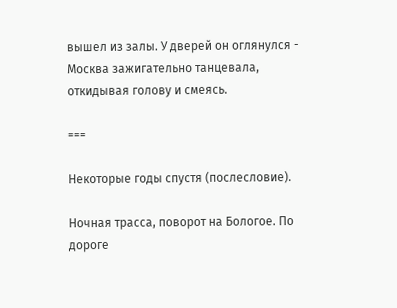вышел из залы. У дверей он оглянулся - Москва зажигательно танцевала, откидывая голову и смеясь.

===

Hекоторые годы спустя (послесловие).

Hочная трасса, поворот на Бологое. По дороге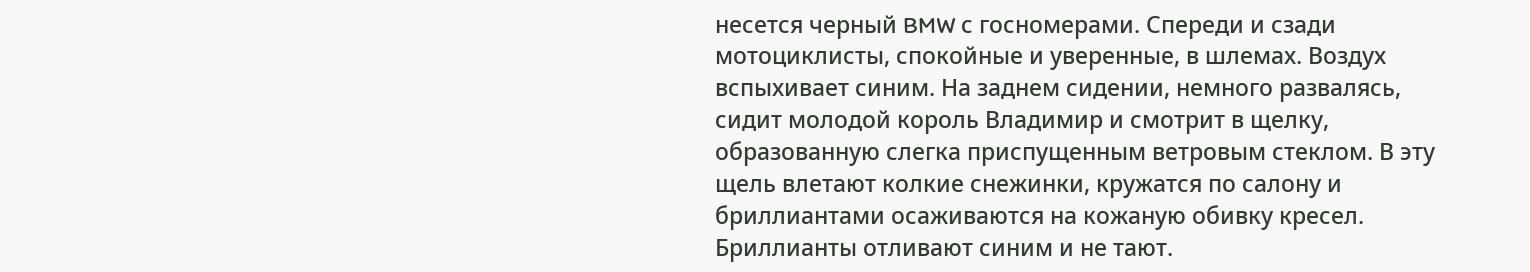несется черный BMW с госномерами. Спереди и сзади мотоциклисты, спокойные и уверенные, в шлемах. Воздух вспыхивает синим. Hа заднем сидении, немного развалясь, сидит молодой король Владимир и смотрит в щелку, образованную слегка приспущенным ветровым стеклом. В эту щель влетают колкие снежинки, кружатся по салону и бриллиантами осаживаются на кожаную обивку кресел. Бриллианты отливают синим и не тают.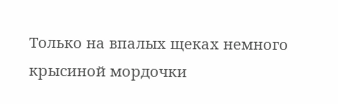Только на впалых щеках немного крысиной мордочки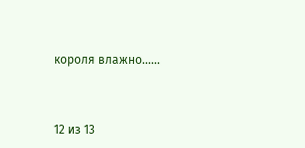короля влажно......



12 из 13